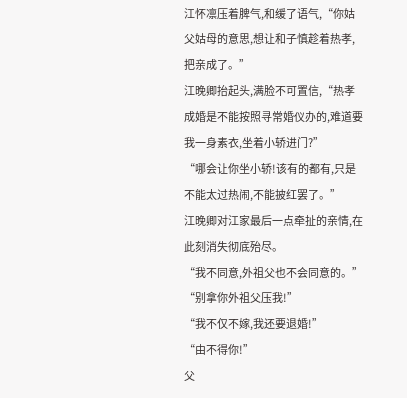江怀凛压着脾气,和缓了语气,“你姑父姑母的意思,想让和子慎趁着热孝,把亲成了。”
江晚卿抬起头,满脸不可置信,“热孝成婚是不能按照寻常婚仪办的,难道要我一身素衣,坐着小轿进门?”
“哪会让你坐小轿!该有的都有,只是不能太过热闹,不能披红罢了。”
江晚卿对江家最后一点牵扯的亲情,在此刻消失彻底殆尽。
“我不同意,外祖父也不会同意的。”
“别拿你外祖父压我!”
“我不仅不嫁,我还要退婚!”
“由不得你!”
父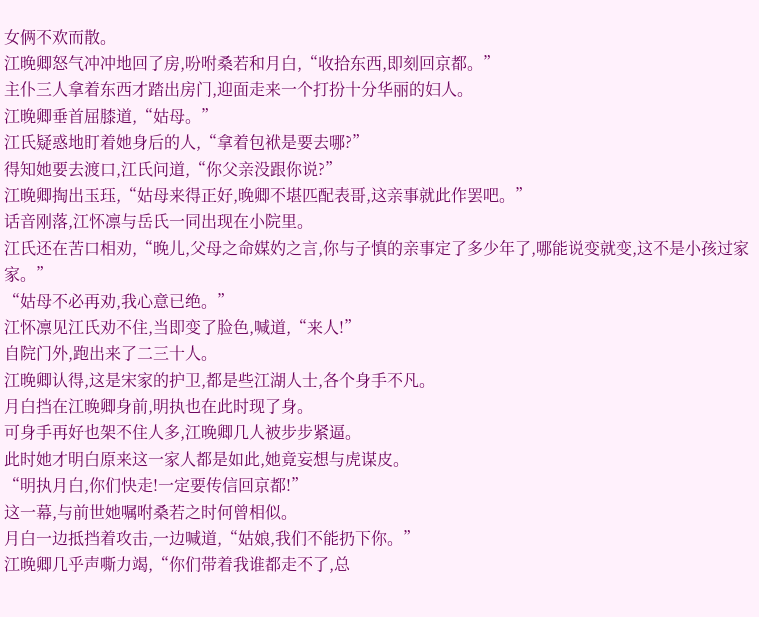女俩不欢而散。
江晚卿怒气冲冲地回了房,吩咐桑若和月白,“收拾东西,即刻回京都。”
主仆三人拿着东西才踏出房门,迎面走来一个打扮十分华丽的妇人。
江晚卿垂首屈膝道,“姑母。”
江氏疑惑地盯着她身后的人,“拿着包袱是要去哪?”
得知她要去渡口,江氏问道,“你父亲没跟你说?”
江晚卿掏出玉珏,“姑母来得正好,晚卿不堪匹配表哥,这亲事就此作罢吧。”
话音刚落,江怀凛与岳氏一同出现在小院里。
江氏还在苦口相劝,“晚儿,父母之命媒妁之言,你与子慎的亲事定了多少年了,哪能说变就变,这不是小孩过家家。”
“姑母不必再劝,我心意已绝。”
江怀凛见江氏劝不住,当即变了脸色,喊道,“来人!”
自院门外,跑出来了二三十人。
江晚卿认得,这是宋家的护卫,都是些江湖人士,各个身手不凡。
月白挡在江晚卿身前,明执也在此时现了身。
可身手再好也架不住人多,江晚卿几人被步步紧逼。
此时她才明白原来这一家人都是如此,她竟妄想与虎谋皮。
“明执月白,你们快走!一定要传信回京都!”
这一幕,与前世她嘱咐桑若之时何曾相似。
月白一边抵挡着攻击,一边喊道,“姑娘,我们不能扔下你。”
江晚卿几乎声嘶力竭,“你们带着我谁都走不了,总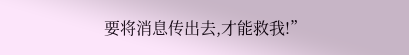要将消息传出去,才能救我!”